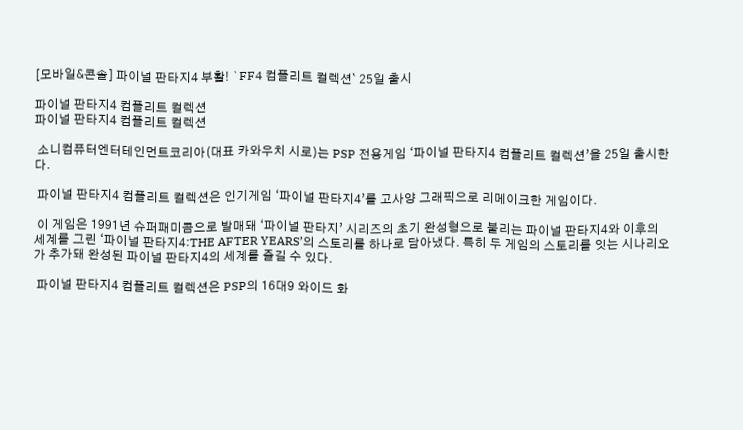[모바일&콘솔] 파이널 판타지4 부활! `FF4 컴플리트 컬렉션` 25일 출시

파이널 판타지4 컴플리트 컬렉션
파이널 판타지4 컴플리트 컬렉션

 소니컴퓨터엔터테인먼트코리아(대표 카와우치 시로)는 PSP 전용게임 ‘파이널 판타지4 컴플리트 컬렉션’을 25일 출시한다.

 파이널 판타지4 컴플리트 컬렉션은 인기게임 ‘파이널 판타지4’를 고사양 그래픽으로 리메이크한 게임이다.

 이 게임은 1991년 슈퍼패미콤으로 발매돼 ‘파이널 판타지’ 시리즈의 초기 완성형으로 불리는 파이널 판타지4와 이후의 세계를 그린 ‘파이널 판타지4:THE AFTER YEARS’의 스토리를 하나로 담아냈다. 특히 두 게임의 스토리를 잇는 시나리오가 추가돼 완성된 파이널 판타지4의 세계를 즐길 수 있다.

 파이널 판타지4 컴플리트 컬렉션은 PSP의 16대9 와이드 화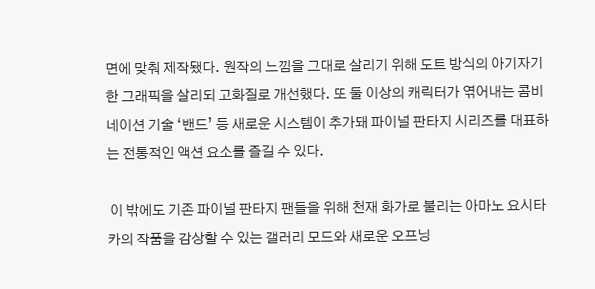면에 맞춰 제작됐다. 원작의 느낌을 그대로 살리기 위해 도트 방식의 아기자기한 그래픽을 살리되 고화질로 개선했다. 또 둘 이상의 캐릭터가 엮어내는 콤비네이션 기술 ‘밴드’ 등 새로운 시스템이 추가돼 파이널 판타지 시리즈를 대표하는 전통적인 액션 요소를 즐길 수 있다.

 이 밖에도 기존 파이널 판타지 팬들을 위해 천재 화가로 불리는 아마노 요시타카의 작품을 감상할 수 있는 갤러리 모드와 새로운 오프닝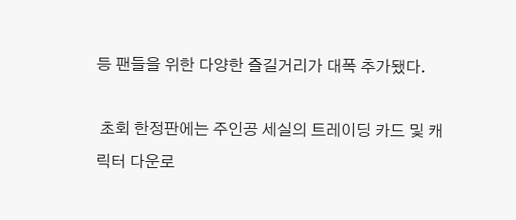등 팬들을 위한 다양한 즐길거리가 대폭 추가됐다.

 초회 한정판에는 주인공 세실의 트레이딩 카드 및 캐릭터 다운로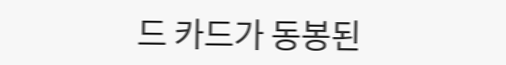드 카드가 동봉된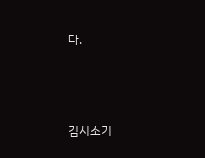다.



김시소기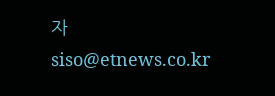자 siso@etnews.co.kr